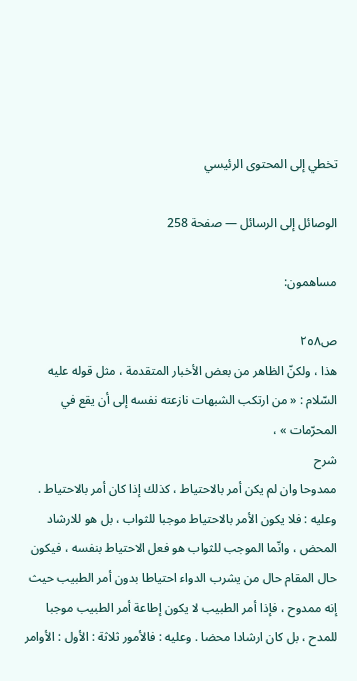تخطي إلى المحتوى الرئيسي

الوصائل إلى الرسائل — صفحة 258

مساهمون:

ص٢٥٨
هذا ، ولكنّ الظاهر من بعض الأخبار المتقدمة ، مثل قوله عليه السّلام : « من ارتكب الشبهات نازعته نفسه إلى أن يقع في المحرّمات » ،
شرح
ممدوحا وان لم يكن أمر بالاحتياط ، كذلك إذا كان أمر بالاحتياط . وعليه : فلا يكون الأمر بالاحتياط موجبا للثواب ، بل هو للارشاد المحض ، وانّما الموجب للثواب هو فعل الاحتياط بنفسه ، فيكون حال المقام حال من يشرب الدواء احتياطا بدون أمر الطبيب حيث إنه ممدوح ، فإذا أمر الطبيب لا يكون إطاعة أمر الطبيب موجبا للمدح ، بل كان ارشادا محضا . وعليه : فالأمور ثلاثة : الأول : الأوامر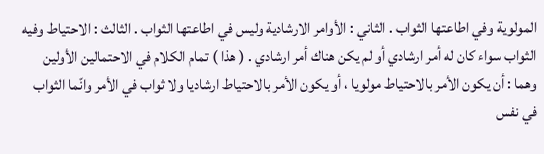المولوية وفي اطاعتها الثواب . الثاني : الأوامر الارشادية وليس في اطاعتها الثواب . الثالث : الاحتياط وفيه الثواب سواء كان له أمر ارشادي أو لم يكن هناك أمر ارشادي . ( هذا ) تمام الكلام في الاحتمالين الأولين وهما : أن يكون الأمر بالاحتياط مولويا ، أو يكون الأمر بالاحتياط ارشاديا ولا ثواب في الأمر وانّما الثواب في نفس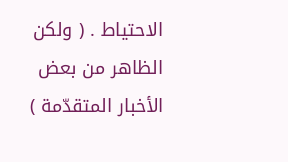الاحتياط . ( ولكن الظاهر من بعض الأخبار المتقدّمة )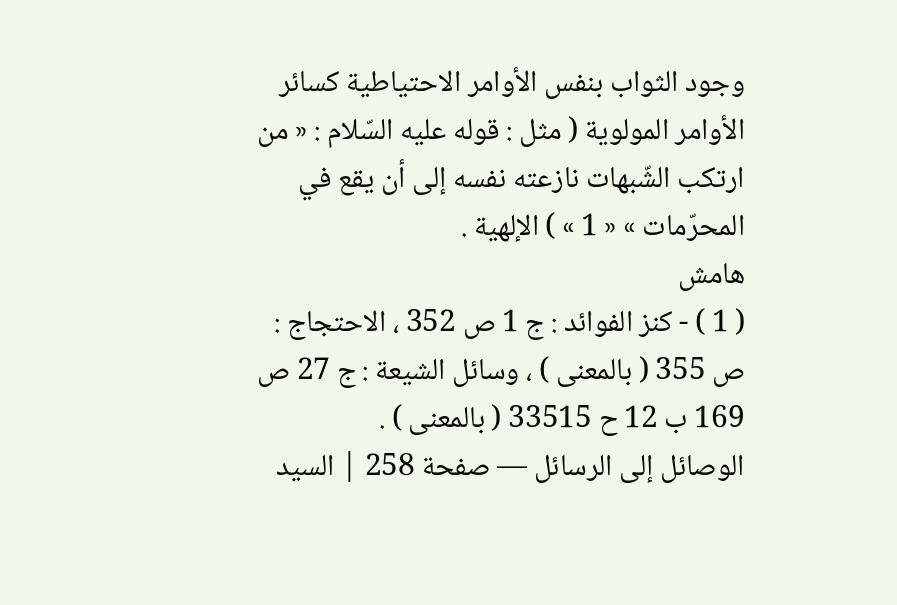وجود الثواب بنفس الأوامر الاحتياطية كسائر الأوامر المولوية ( مثل : قوله عليه السّلام : « من ارتكب الشّبهات نازعته نفسه إلى أن يقع في المحرّمات » « 1 » ) الإلهية .
هامش
( 1 ) - كنز الفوائد : ج 1 ص 352 ، الاحتجاج : ص 355 ( بالمعنى ) ، وسائل الشيعة : ج 27 ص 169 ب 12 ح 33515 ( بالمعنى ) .
الوصائل إلى الرسائل — صفحة 258 | السيد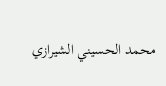محمد الحسيني الشيرازي